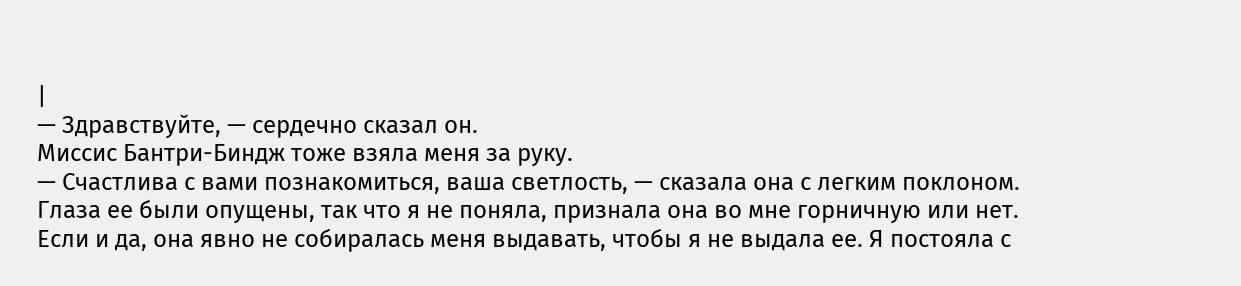|
— Здравствуйте, — сердечно сказал он.
Миссис Бантри-Биндж тоже взяла меня за руку.
— Счастлива с вами познакомиться, ваша светлость, — сказала она с легким поклоном. Глаза ее были опущены, так что я не поняла, признала она во мне горничную или нет. Если и да, она явно не собиралась меня выдавать, чтобы я не выдала ее. Я постояла с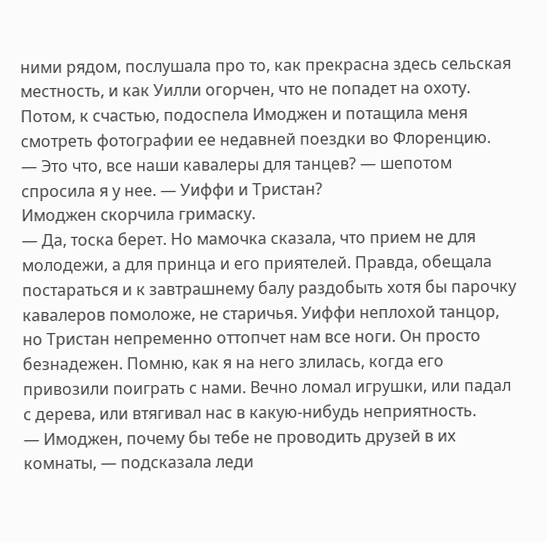ними рядом, послушала про то, как прекрасна здесь сельская местность, и как Уилли огорчен, что не попадет на охоту. Потом, к счастью, подоспела Имоджен и потащила меня смотреть фотографии ее недавней поездки во Флоренцию.
— Это что, все наши кавалеры для танцев? — шепотом спросила я у нее. — Уиффи и Тристан?
Имоджен скорчила гримаску.
— Да, тоска берет. Но мамочка сказала, что прием не для молодежи, а для принца и его приятелей. Правда, обещала постараться и к завтрашнему балу раздобыть хотя бы парочку кавалеров помоложе, не старичья. Уиффи неплохой танцор, но Тристан непременно оттопчет нам все ноги. Он просто безнадежен. Помню, как я на него злилась, когда его привозили поиграть с нами. Вечно ломал игрушки, или падал с дерева, или втягивал нас в какую-нибудь неприятность.
— Имоджен, почему бы тебе не проводить друзей в их комнаты, — подсказала леди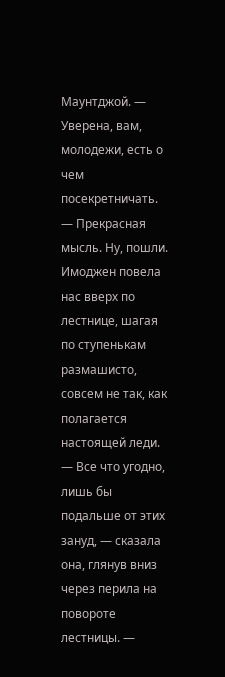Маунтджой. — Уверена, вам, молодежи, есть о чем посекретничать.
— Прекрасная мысль. Ну, пошли.
Имоджен повела нас вверх по лестнице, шагая по ступенькам размашисто, совсем не так, как полагается настоящей леди.
— Все что угодно, лишь бы подальше от этих зануд, — сказала она, глянув вниз через перила на повороте лестницы. —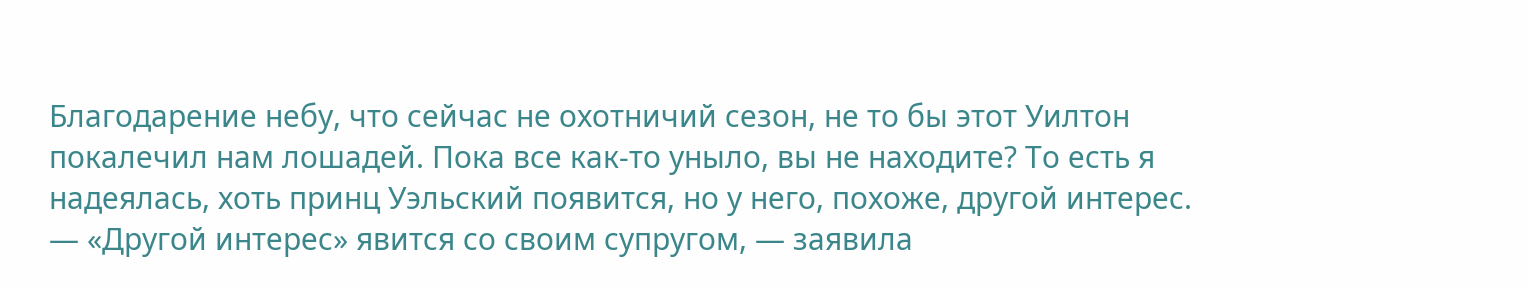Благодарение небу, что сейчас не охотничий сезон, не то бы этот Уилтон покалечил нам лошадей. Пока все как-то уныло, вы не находите? То есть я надеялась, хоть принц Уэльский появится, но у него, похоже, другой интерес.
— «Другой интерес» явится со своим супругом, — заявила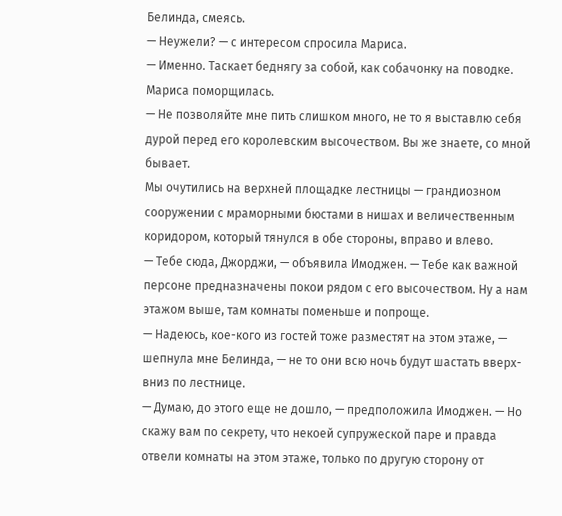Белинда, смеясь.
— Неужели? — с интересом спросила Мариса.
— Именно. Таскает беднягу за собой, как собачонку на поводке.
Мариса поморщилась.
— Не позволяйте мне пить слишком много, не то я выставлю себя дурой перед его королевским высочеством. Вы же знаете, со мной бывает.
Мы очутились на верхней площадке лестницы — грандиозном сооружении с мраморными бюстами в нишах и величественным коридором, который тянулся в обе стороны, вправо и влево.
— Тебе сюда, Джорджи, — объявила Имоджен. — Тебе как важной персоне предназначены покои рядом с его высочеством. Ну а нам этажом выше, там комнаты поменьше и попроще.
— Надеюсь, кое-кого из гостей тоже разместят на этом этаже, — шепнула мне Белинда, — не то они всю ночь будут шастать вверх-вниз по лестнице.
— Думаю, до этого еще не дошло, — предположила Имоджен. — Но скажу вам по секрету, что некоей супружеской паре и правда отвели комнаты на этом этаже, только по другую сторону от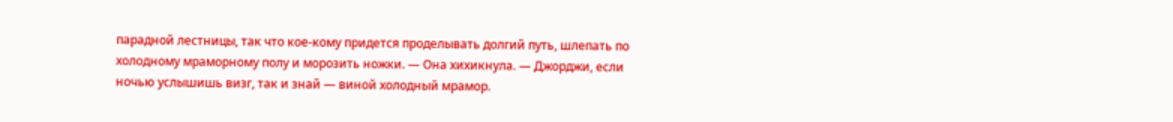парадной лестницы, так что кое-кому придется проделывать долгий путь, шлепать по холодному мраморному полу и морозить ножки. — Она хихикнула. — Джорджи, если ночью услышишь визг, так и знай — виной холодный мрамор.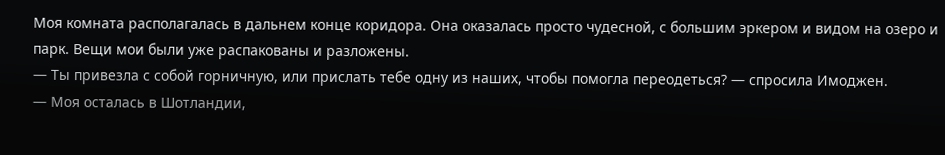Моя комната располагалась в дальнем конце коридора. Она оказалась просто чудесной, с большим эркером и видом на озеро и парк. Вещи мои были уже распакованы и разложены.
— Ты привезла с собой горничную, или прислать тебе одну из наших, чтобы помогла переодеться? — спросила Имоджен.
— Моя осталась в Шотландии,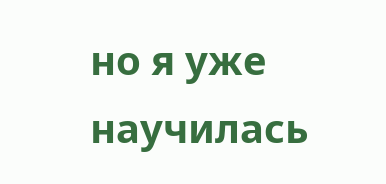но я уже научилась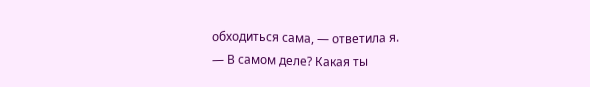обходиться сама, — ответила я.
— В самом деле? Какая ты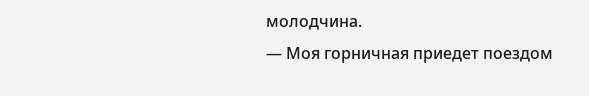молодчина.
— Моя горничная приедет поездом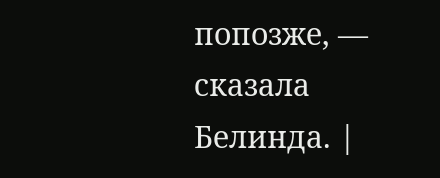попозже, — сказала Белинда. |